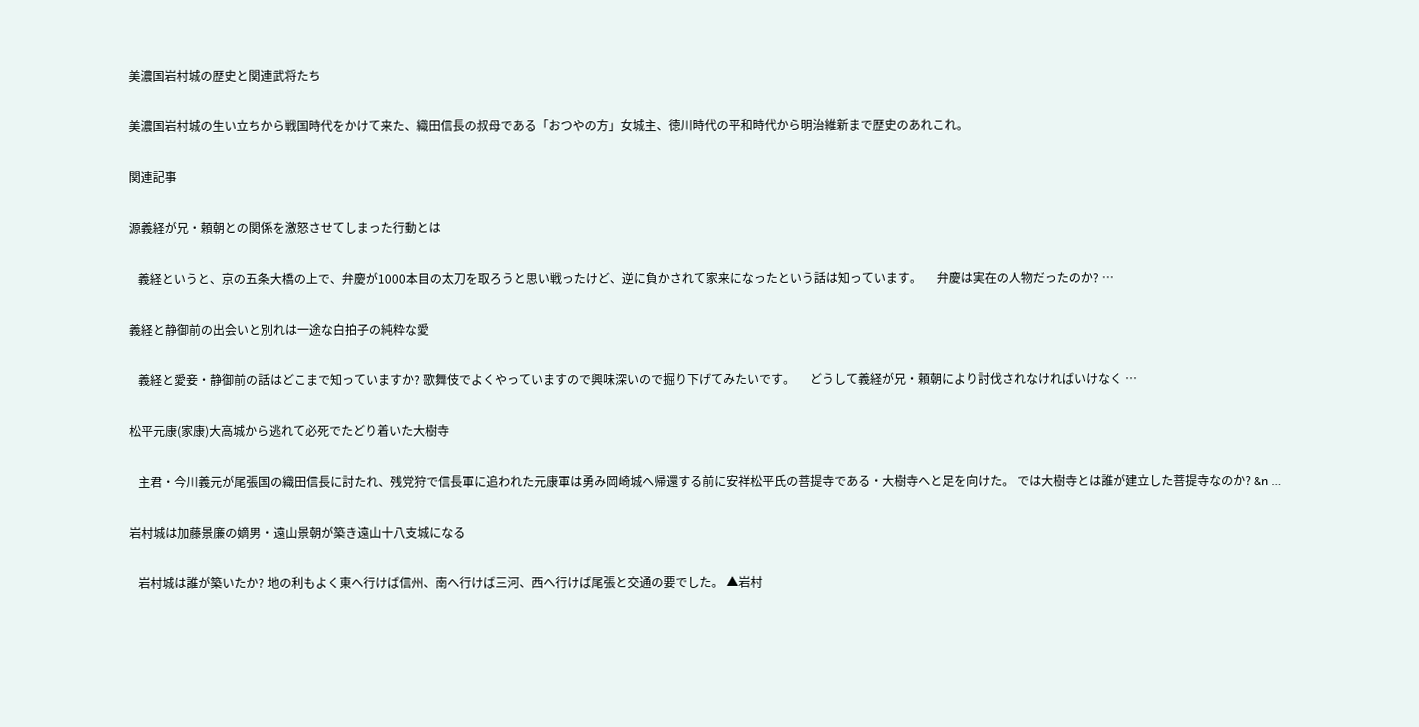美濃国岩村城の歴史と関連武将たち

美濃国岩村城の生い立ちから戦国時代をかけて来た、織田信長の叔母である「おつやの方」女城主、徳川時代の平和時代から明治維新まで歴史のあれこれ。

関連記事

源義経が兄・頼朝との関係を激怒させてしまった行動とは

   義経というと、京の五条大橋の上で、弁慶が1000本目の太刀を取ろうと思い戦ったけど、逆に負かされて家来になったという話は知っています。     弁慶は実在の人物だったのか? …

義経と静御前の出会いと別れは一途な白拍子の純粋な愛

   義経と愛妾・静御前の話はどこまで知っていますか? 歌舞伎でよくやっていますので興味深いので掘り下げてみたいです。     どうして義経が兄・頼朝により討伐されなければいけなく …

松平元康(家康)大高城から逃れて必死でたどり着いた大樹寺

   主君・今川義元が尾張国の織田信長に討たれ、残党狩で信長軍に追われた元康軍は勇み岡崎城へ帰還する前に安祥松平氏の菩提寺である・大樹寺へと足を向けた。 では大樹寺とは誰が建立した菩提寺なのか? &n …

岩村城は加藤景廉の嫡男・遠山景朝が築き遠山十八支城になる

   岩村城は誰が築いたか? 地の利もよく東へ行けば信州、南へ行けば三河、西へ行けば尾張と交通の要でした。 ▲岩村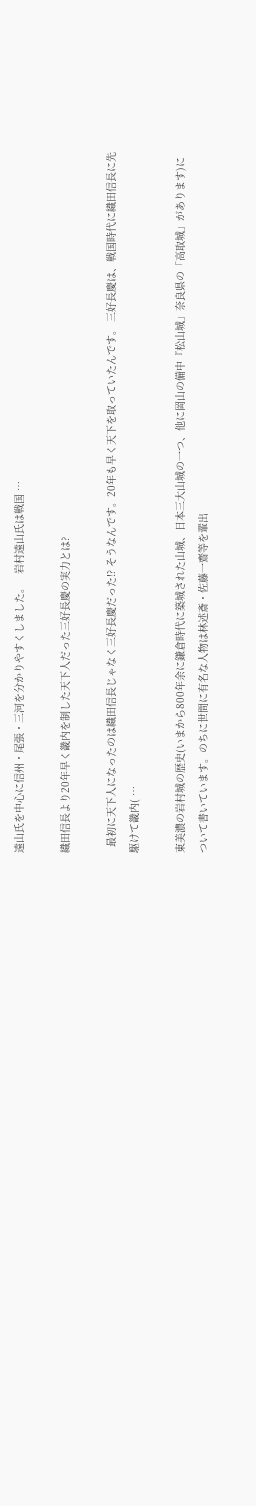遠山氏を中心に信州・尾張・三河を分かりやすくしました。   岩村遠山氏は戦国 …

織田信長より20年早く畿内を制した天下人だった三好長慶の実力とは?

  最初に天下人になったのは織田信長じゃなく三好長慶だった⁉ そうなんです。20年も早く天下を取っていたんです。 三好長慶は、戦国時代に織田信長に先駆けて畿内( …

東美濃の岩村城の歴史(いまから800年余に鎌倉時代に築城された山城、日本三大山城の一つ、他に岡山の備中『松山城」奈良県の「高取城」があります)について書いています。のちに世間に有名な人物は林述斎・佐藤一齋等を輩出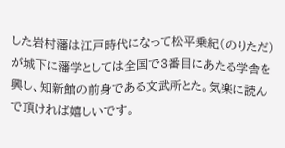した岩村藩は江戸時代になって松平乗紀(のりただ)が城下に藩学としては全国で3番目にあたる学舎を興し、知新館の前身である文武所とた。気楽に読んで頂ければ嬉しいです。